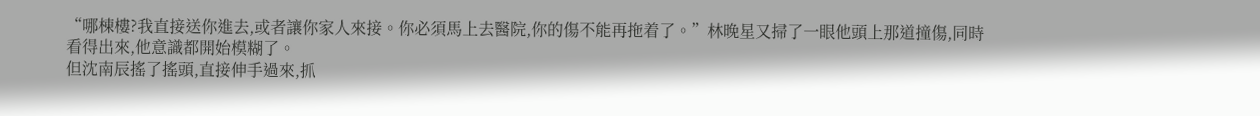“哪棟樓?我直接送你進去,或者讓你家人來接。你必須馬上去醫院,你的傷不能再拖着了。”林晚星又掃了一眼他頭上那道撞傷,同時看得出來,他意識都開始模糊了。
但沈南辰搖了搖頭,直接伸手過來,抓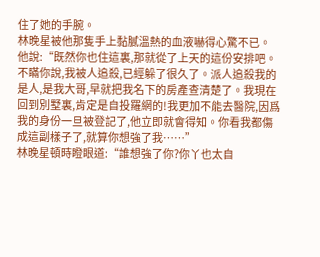住了她的手腕。
林晚星被他那隻手上黏膩溫熱的血液嚇得心驚不已。
他說:“既然你也住這裏,那就從了上天的這份安排吧。不瞞你說,我被人追殺,已經躲了很久了。派人追殺我的是人,是我大哥,早就把我名下的房產查清楚了。我現在回到別墅裏,肯定是自投羅網的!我更加不能去醫院,因爲我的身份一旦被登記了,他立即就會得知。你看我都傷成這副樣子了,就算你想強了我……”
林晚星頓時瞪眼道:“誰想強了你?你丫也太自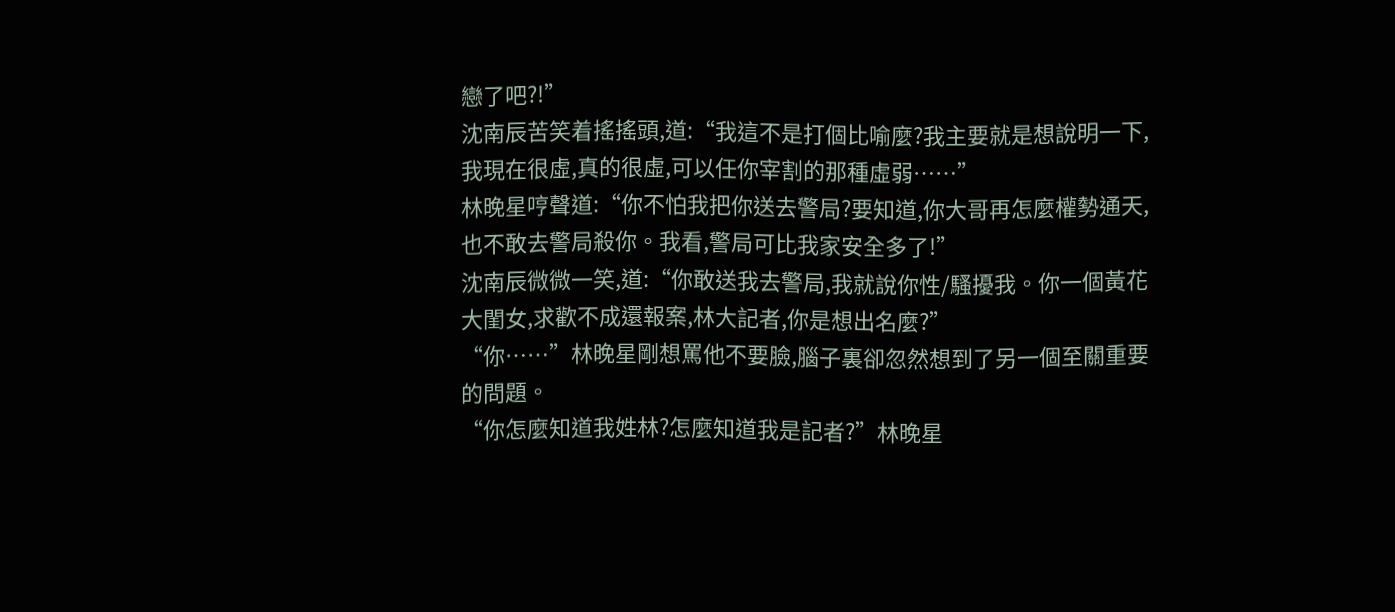戀了吧?!”
沈南辰苦笑着搖搖頭,道:“我這不是打個比喻麼?我主要就是想說明一下,我現在很虛,真的很虛,可以任你宰割的那種虛弱……”
林晚星哼聲道:“你不怕我把你送去警局?要知道,你大哥再怎麼權勢通天,也不敢去警局殺你。我看,警局可比我家安全多了!”
沈南辰微微一笑,道:“你敢送我去警局,我就說你性/騷擾我。你一個黃花大閨女,求歡不成還報案,林大記者,你是想出名麼?”
“你……”林晚星剛想罵他不要臉,腦子裏卻忽然想到了另一個至關重要的問題。
“你怎麼知道我姓林?怎麼知道我是記者?”林晚星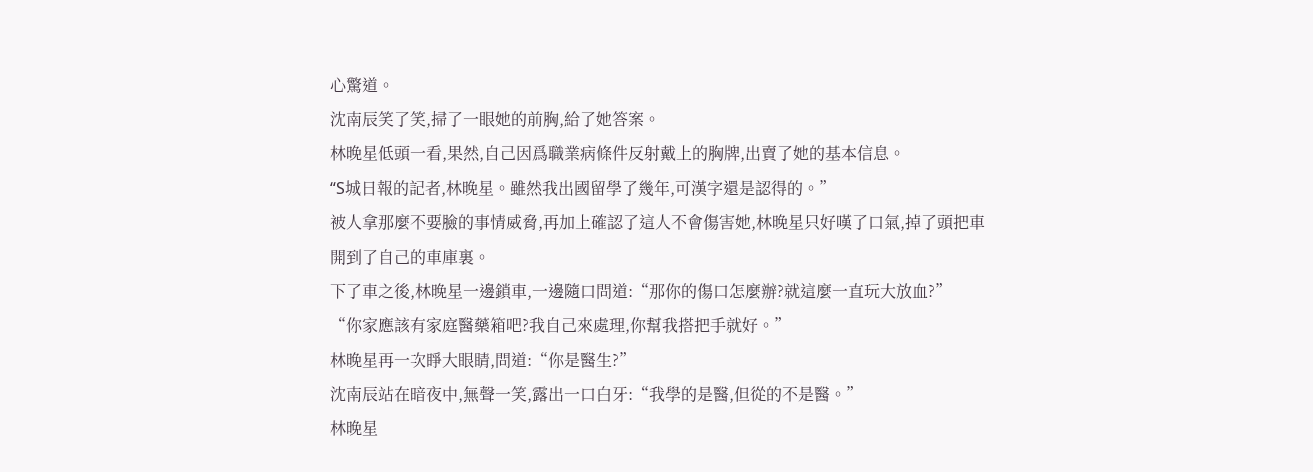心驚道。
沈南辰笑了笑,掃了一眼她的前胸,給了她答案。
林晚星低頭一看,果然,自己因爲職業病條件反射戴上的胸牌,出賣了她的基本信息。
“S城日報的記者,林晚星。雖然我出國留學了幾年,可漢字還是認得的。”
被人拿那麼不要臉的事情威脅,再加上確認了這人不會傷害她,林晚星只好嘆了口氣,掉了頭把車開到了自己的車庫裏。
下了車之後,林晚星一邊鎖車,一邊隨口問道:“那你的傷口怎麼辦?就這麼一直玩大放血?”
“你家應該有家庭醫藥箱吧?我自己來處理,你幫我搭把手就好。”
林晚星再一次睜大眼睛,問道:“你是醫生?”
沈南辰站在暗夜中,無聲一笑,露出一口白牙:“我學的是醫,但從的不是醫。”
林晚星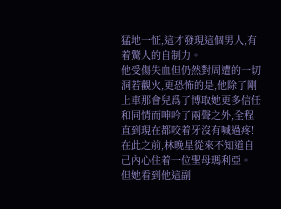猛地一怔,這才發現這個男人,有着驚人的自制力。
他受傷失血但仍然對周遭的一切洞若觀火,更恐怖的是,他除了剛上車那會兒爲了博取她更多信任和同情而呻吟了兩聲之外,全程直到現在都咬着牙沒有喊過疼!
在此之前,林晚星從來不知道自己內心住着一位聖母瑪利亞。
但她看到他這副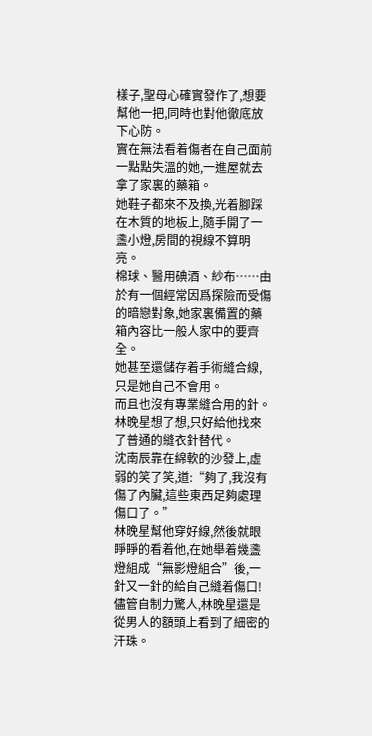樣子,聖母心確實發作了,想要幫他一把,同時也對他徹底放下心防。
實在無法看着傷者在自己面前一點點失溫的她,一進屋就去拿了家裏的藥箱。
她鞋子都來不及換,光着腳踩在木質的地板上,隨手開了一盞小燈,房間的視線不算明亮。
棉球、醫用碘酒、紗布……由於有一個經常因爲探險而受傷的暗戀對象,她家裏備置的藥箱內容比一般人家中的要齊全。
她甚至還儲存着手術縫合線,只是她自己不會用。
而且也沒有專業縫合用的針。
林晚星想了想,只好給他找來了普通的縫衣針替代。
沈南辰靠在綿軟的沙發上,虛弱的笑了笑,道:“夠了,我沒有傷了內臟,這些東西足夠處理傷口了。”
林晚星幫他穿好線,然後就眼睜睜的看着他,在她舉着幾盞燈組成“無影燈組合”後,一針又一針的給自己縫着傷口!
儘管自制力驚人,林晚星還是從男人的額頭上看到了細密的汗珠。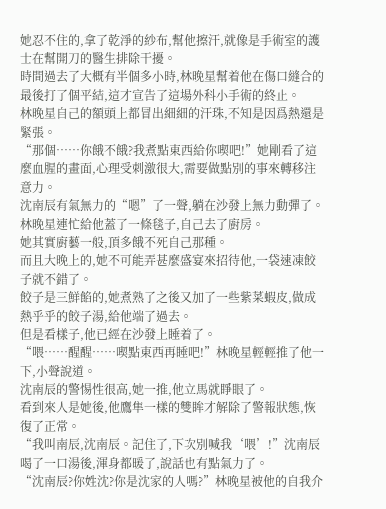她忍不住的,拿了乾淨的紗布,幫他擦汗,就像是手術室的護士在幫開刀的醫生排除干擾。
時間過去了大概有半個多小時,林晚星幫着他在傷口縫合的最後打了個平結,這才宣告了這場外科小手術的終止。
林晚星自己的額頭上都冒出細細的汗珠,不知是因爲熱還是緊張。
“那個……你餓不餓?我煮點東西給你喫吧!”她剛看了這麼血腥的畫面,心理受刺激很大,需要做點別的事來轉移注意力。
沈南辰有氣無力的“嗯”了一聲,躺在沙發上無力動彈了。
林晚星連忙給他蓋了一條毯子,自己去了廚房。
她其實廚藝一般,頂多餓不死自己那種。
而且大晚上的,她不可能弄甚麼盛宴來招待他,一袋速凍餃子就不錯了。
餃子是三鮮餡的,她煮熟了之後又加了一些紫菜蝦皮,做成熱乎乎的餃子湯,給他端了過去。
但是看樣子,他已經在沙發上睡着了。
“喂……醒醒……喫點東西再睡吧!”林晚星輕輕推了他一下,小聲說道。
沈南辰的警惕性很高,她一推,他立馬就睜眼了。
看到來人是她後,他鷹隼一樣的雙眸才解除了警報狀態,恢復了正常。
“我叫南辰,沈南辰。記住了,下次別喊我‘喂’!”沈南辰喝了一口湯後,渾身都暖了,說話也有點氣力了。
“沈南辰?你姓沈?你是沈家的人嗎?”林晚星被他的自我介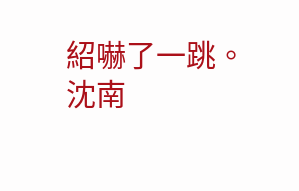紹嚇了一跳。
沈南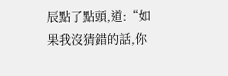辰點了點頭,道:“如果我沒猜錯的話,你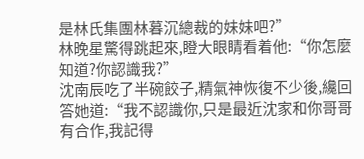是林氏集團林暮沉總裁的妹妹吧?”
林晚星驚得跳起來,瞪大眼睛看着他:“你怎麼知道?你認識我?”
沈南辰吃了半碗餃子,精氣神恢復不少後,纔回答她道:“我不認識你,只是最近沈家和你哥哥有合作,我記得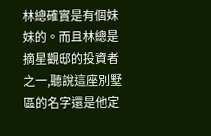林總確實是有個妹妹的。而且林總是摘星觀邸的投資者之一,聽說這座別墅區的名字還是他定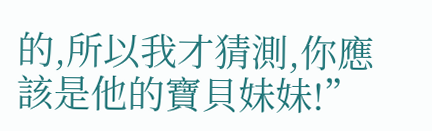的,所以我才猜測,你應該是他的寶貝妹妹!”